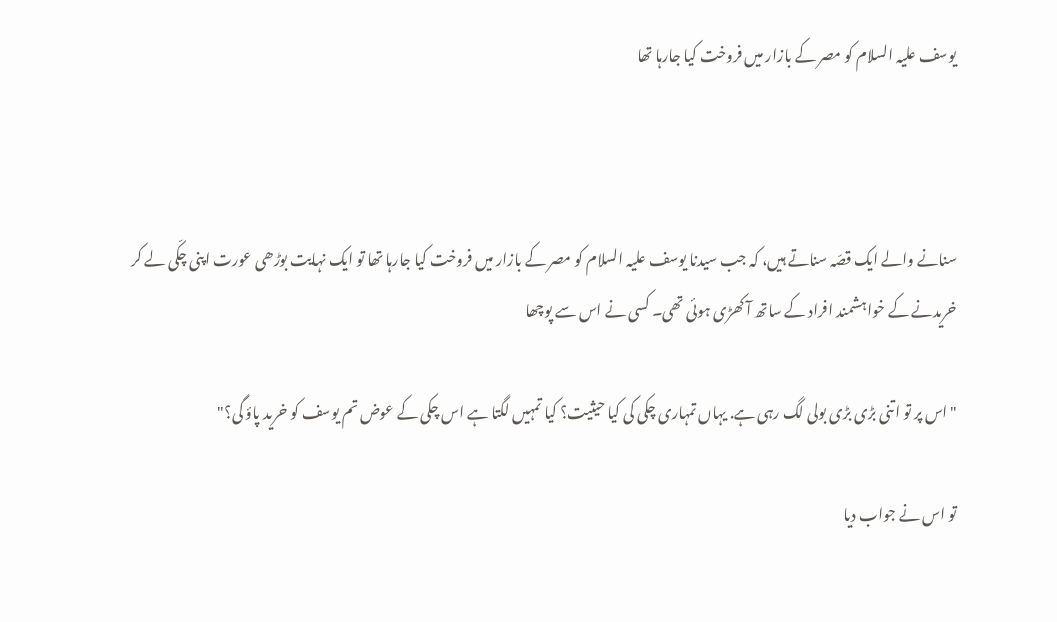یوسف علیہ السلام کو مصر کے بازار میں فروخت کیا جارہا تھا



سنانے والے ایک قصّہ سناتے ہیں، کہ جب سیدنا یوسف علیہ السلام کو مصر کے بازار میں فروخت کیا جارہا تھا تو ایک نہایت بوڑھی عورت اپنی چکّی لے کر خریدنے کے خواہشمند افراد کے ساتھ آ کھڑی ہوئی تھی۔ کسی نے اس سے پوچھا

"اس پر تو اتنی بڑی بڑی بولی لگ رہی ہے. یہاں تمہاری چکی کی کیا حیثیت؟ کیا تمہیں لگتا ہے اس چکی کے عوض تم یوسف کو خرید پاؤ گی؟"

تو اس نے جواب دیا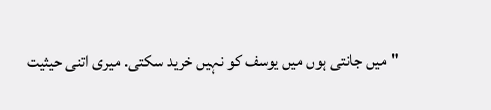"میں جانتی ہوں میں یوسف کو نہیں خرید سکتی. میری اتنی حیثیت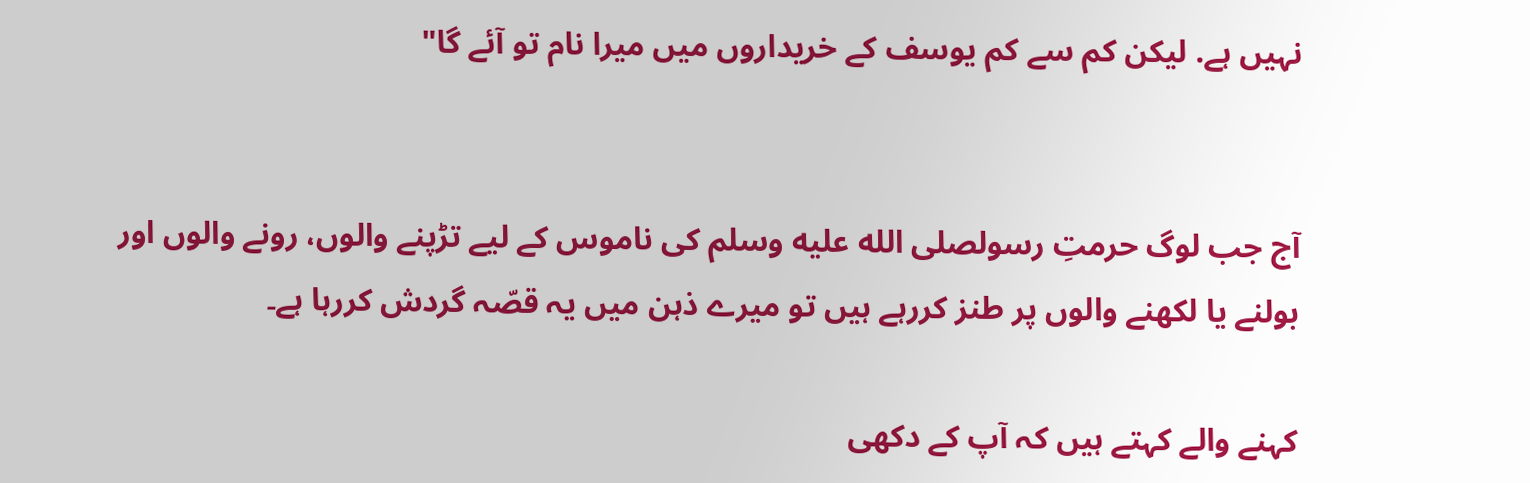نہیں ہے. لیکن کم سے کم یوسف کے خریداروں میں میرا نام تو آئے گا"


آج جب لوگ حرمتِ رسولصلى الله عليه وسلم کی ناموس کے لیے تڑپنے والوں، رونے والوں اور بولنے یا لکھنے والوں پر طنز کررہے ہیں تو میرے ذہن میں یہ قصّہ گردش کررہا ہے۔

کہنے والے کہتے ہیں کہ آپ کے دکھی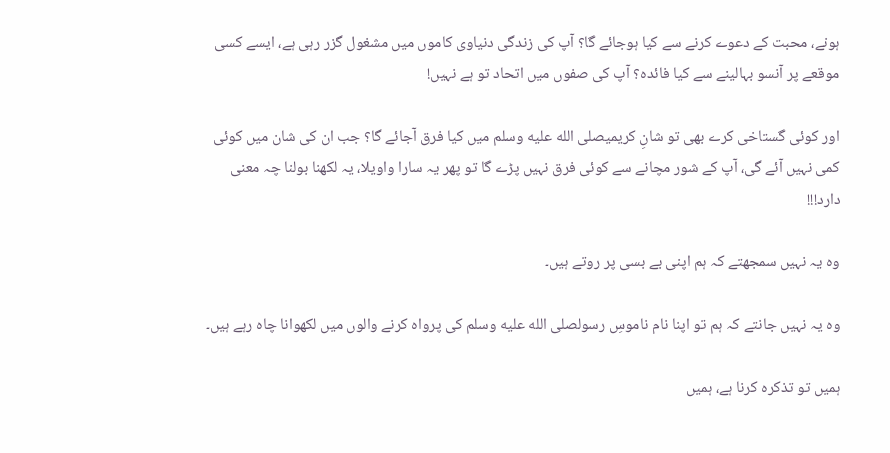ہونے، محبت کے دعوے کرنے سے کیا ہوجائے گا؟ آپ کی زندگی دنیاوی کاموں میں مشغول گزر رہی ہے، ایسے کسی موقعے پر آنسو بہالینے سے کیا فائدہ؟ آپ کی صفوں میں اتحاد تو ہے نہیں!

اور کوئی گستاخی کرے بھی تو شانِ کریمیصلى الله عليه وسلم میں کیا فرق آجائے گا؟ جب ان کی شان میں کوئی کمی نہیں آئے گی، آپ کے شور مچانے سے کوئی فرق نہیں پڑے گا تو پھر یہ سارا واویلا، یہ لکھنا بولنا چہ معنی دارد!!!

وہ یہ نہیں سمجھتے کہ ہم اپنی بے بسی پر روتے ہیں۔

وہ یہ نہیں جانتے کہ ہم تو اپنا نام ناموسِ رسولصلى الله عليه وسلم کی پرواہ کرنے والوں میں لکھوانا چاہ رہے ہیں۔

ہمیں تو تذکرہ کرنا ہے، ہمیں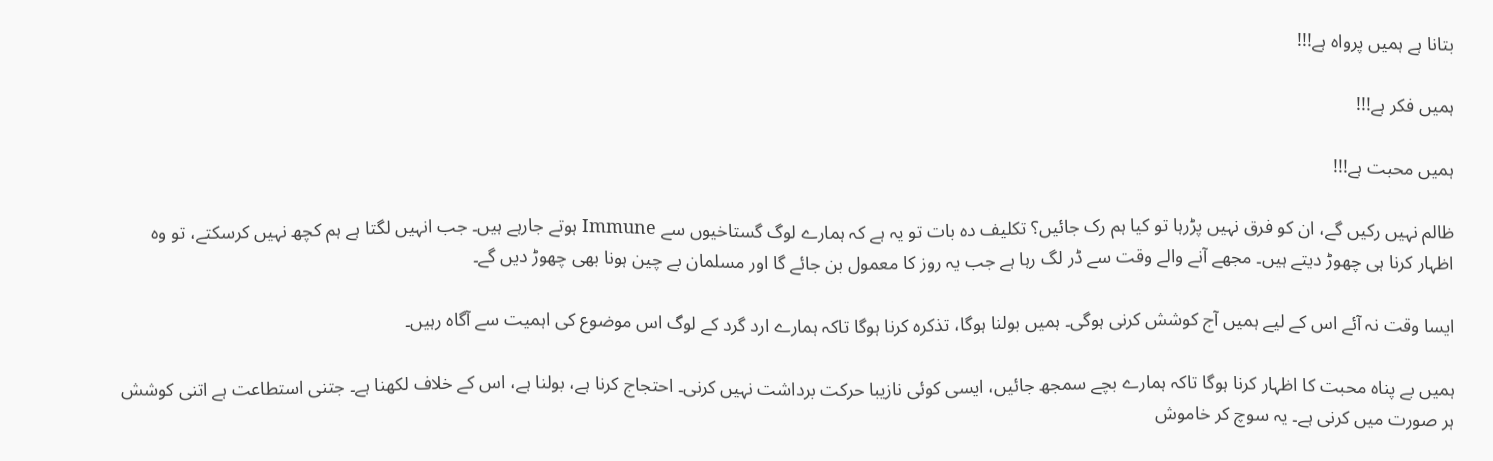بتانا ہے ہمیں پرواہ ہے!!!

ہمیں فکر ہے!!!

ہمیں محبت ہے!!!

ظالم نہیں رکیں گے، ان کو فرق نہیں پڑرہا تو کیا ہم رک جائیں؟ تکلیف دہ بات تو یہ ہے کہ ہمارے لوگ گستاخیوں سے Immune ہوتے جارہے ہیں۔ جب انہیں لگتا ہے ہم کچھ نہیں کرسکتے، تو وہ اظہار کرنا ہی چھوڑ دیتے ہیں۔ مجھے آنے والے وقت سے ڈر لگ رہا ہے جب یہ روز کا معمول بن جائے گا اور مسلمان بے چین ہونا بھی چھوڑ دیں گے۔

ایسا وقت نہ آئے اس کے لیے ہمیں آج کوشش کرنی ہوگی۔ ہمیں بولنا ہوگا، تذکرہ کرنا ہوگا تاکہ ہمارے ارد گرد کے لوگ اس موضوع کی اہمیت سے آگاہ رہیں۔

ہمیں بے پناہ محبت کا اظہار کرنا ہوگا تاکہ ہمارے بچے سمجھ جائیں، ایسی کوئی نازیبا حرکت برداشت نہیں کرنی۔ احتجاج کرنا ہے، بولنا ہے، اس کے خلاف لکھنا ہے۔ جتنی استطاعت ہے اتنی کوشش ہر صورت میں کرنی ہے۔ یہ سوچ کر خاموش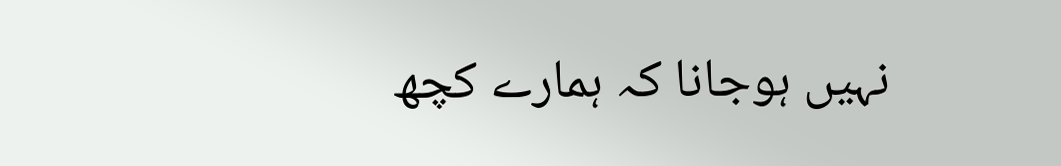نہیں ہوجانا کہ ہمارے کچھ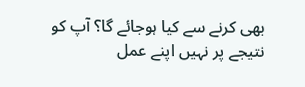بھی کرنے سے کیا ہوجائے گا؟ آپ کو نتیجے پر نہیں اپنے عمل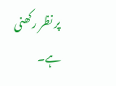پر نظر رکھنی ہے۔